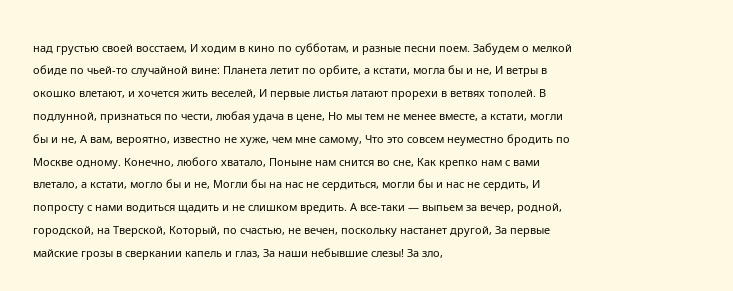над грустью своей восстаем, И ходим в кино по субботам, и разные песни поем. Забудем о мелкой обиде по чьей-то случайной вине: Планета летит по орбите, а кстати, могла бы и не, И ветры в окошко влетают, и хочется жить веселей, И первые листья латают прорехи в ветвях тополей. В подлунной, признаться по чести, любая удача в цене, Но мы тем не менее вместе, а кстати, могли бы и не, А вам, вероятно, известно не хуже, чем мне самому, Что это совсем неуместно бродить по Москве одному. Конечно, любого хватало, Поныне нам снится во сне, Как крепко нам с вами влетало, а кстати, могло бы и не, Могли бы на нас не сердиться, могли бы и нас не сердить, И попросту с нами водиться щадить и не слишком вредить. А все-таки — выпьем за вечер, родной, городской, на Тверской, Который, по счастью, не вечен, поскольку настанет другой, За первые майские грозы в сверкании капель и глаз, За наши небывшие слезы! За зло,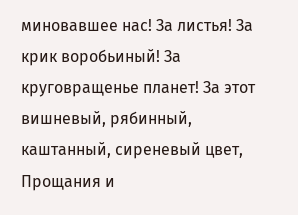миновавшее нас! За листья! За крик воробьиный! За круговращенье планет! За этот вишневый, рябинный, каштанный, сиреневый цвет, Прощания и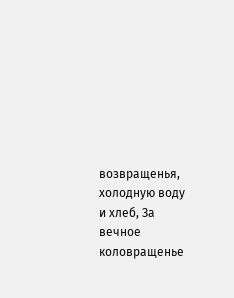возвращенья, холодную воду и хлеб, За вечное коловращенье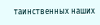таинственных наших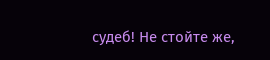судеб! Не стойте же,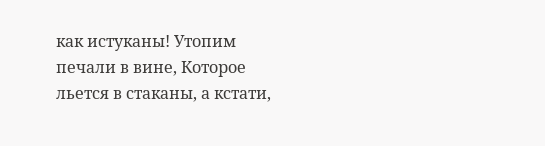как истуканы! Утопим печали в вине, Которое льется в стаканы, а кстати,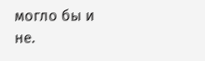могло бы и не.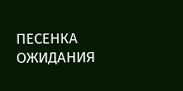ПЕСЕНКА ОЖИДАНИЯ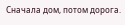Сначала дом, потом дорога.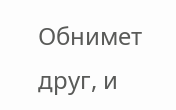Обнимет друг, и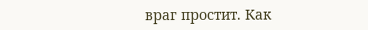враг простит. Как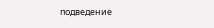подведение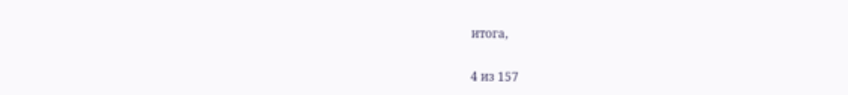итога,


4 из 157